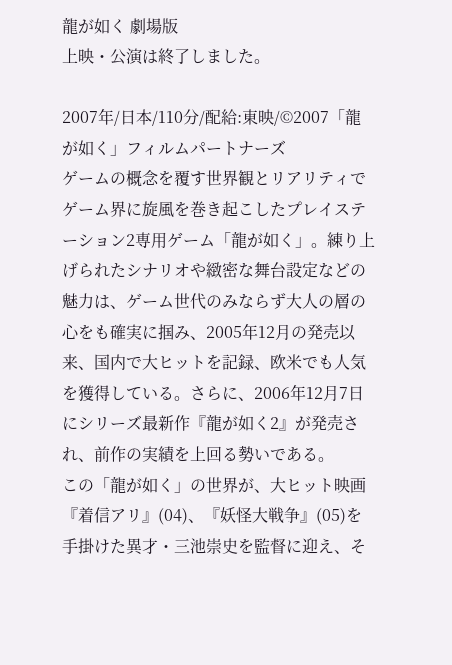龍が如く 劇場版
上映・公演は終了しました。

2007年/日本/110分/配給:東映/©2007「龍が如く」フィルムパートナーズ
ゲームの概念を覆す世界観とリアリティでゲーム界に旋風を巻き起こしたプレイステーション2専用ゲーム「龍が如く」。練り上げられたシナリオや緻密な舞台設定などの魅力は、ゲーム世代のみならず大人の層の心をも確実に掴み、2005年12月の発売以来、国内で大ヒットを記録、欧米でも人気を獲得している。さらに、2006年12月7日にシリーズ最新作『龍が如く2』が発売され、前作の実績を上回る勢いである。
この「龍が如く」の世界が、大ヒット映画『着信アリ』(04)、『妖怪大戦争』(05)を手掛けた異才・三池崇史を監督に迎え、そ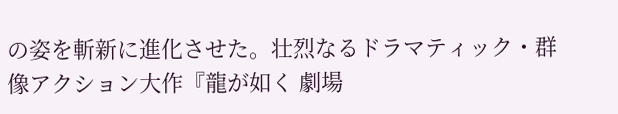の姿を斬新に進化させた。壮烈なるドラマティック・群像アクション大作『龍が如く 劇場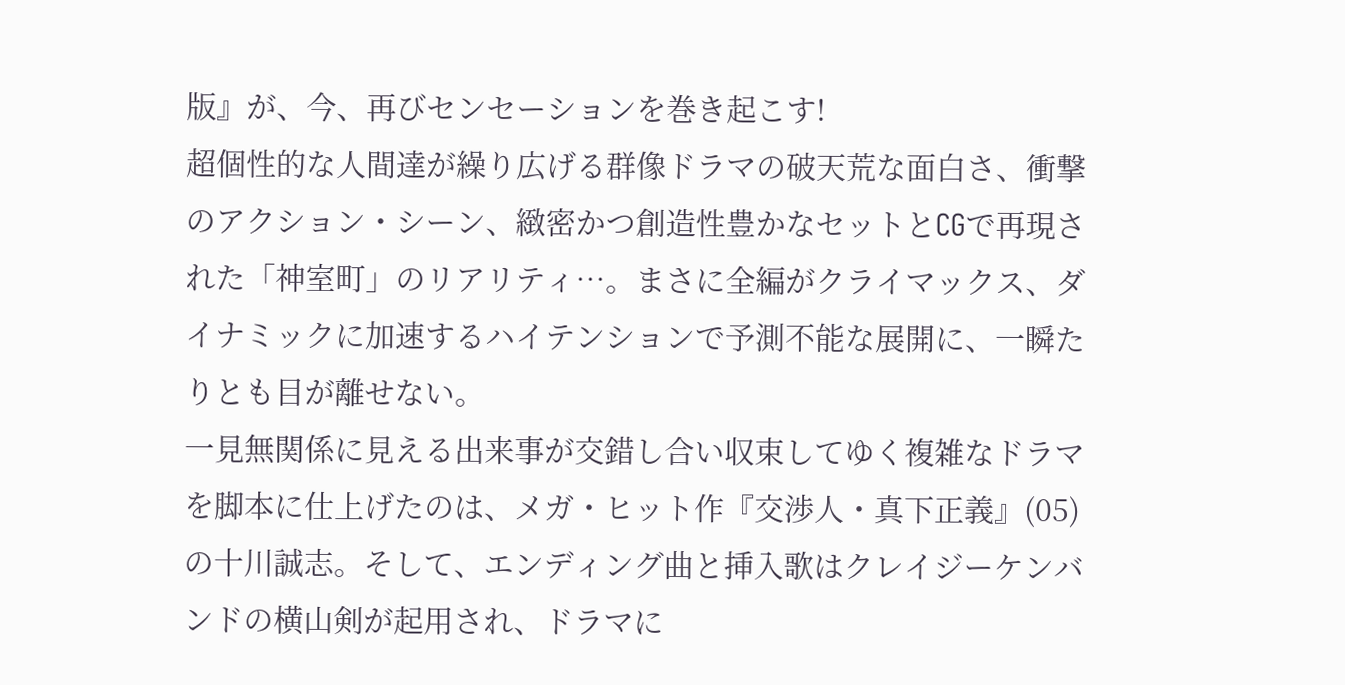版』が、今、再びセンセーションを巻き起こす!
超個性的な人間達が繰り広げる群像ドラマの破天荒な面白さ、衝撃のアクション・シーン、緻密かつ創造性豊かなセットとCGで再現された「神室町」のリアリティ…。まさに全編がクライマックス、ダイナミックに加速するハイテンションで予測不能な展開に、一瞬たりとも目が離せない。
一見無関係に見える出来事が交錯し合い収束してゆく複雑なドラマを脚本に仕上げたのは、メガ・ヒット作『交渉人・真下正義』(05)の十川誠志。そして、エンディング曲と挿入歌はクレイジーケンバンドの横山剣が起用され、ドラマに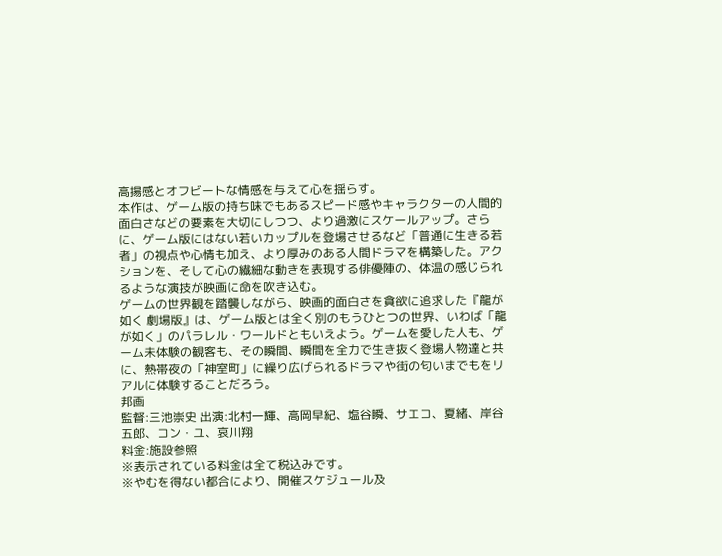高揚感とオフビートな情感を与えて心を揺らす。
本作は、ゲーム版の持ち味でもあるスピード感やキャラクターの人間的面白さなどの要素を大切にしつつ、より過激にスケールアップ。さらに、ゲーム版にはない若いカップルを登場させるなど「普通に生きる若者」の視点や心情も加え、より厚みのある人間ドラマを構築した。アクションを、そして心の繊細な動きを表現する俳優陣の、体温の感じられるような演技が映画に命を吹き込む。
ゲームの世界観を踏襲しながら、映画的面白さを貪欲に追求した『龍が如く 劇場版』は、ゲーム版とは全く別のもうひとつの世界、いわば「龍が如く」のパラレル・ワールドともいえよう。ゲームを愛した人も、ゲーム未体験の観客も、その瞬間、瞬間を全力で生き抜く登場人物達と共に、熱帯夜の「神室町」に繰り広げられるドラマや街の匂いまでもをリアルに体験することだろう。
邦画
監督:三池崇史 出演:北村一輝、高岡早紀、塩谷瞬、サエコ、夏緒、岸谷五郎、コン・ユ、哀川翔
料金:施設参照
※表示されている料金は全て税込みです。
※やむを得ない都合により、開催スケジュール及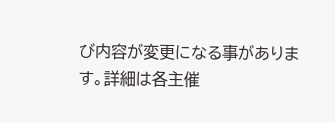び内容が変更になる事があります。詳細は各主催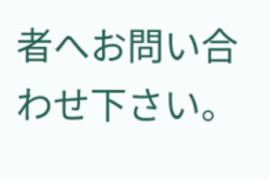者へお問い合わせ下さい。